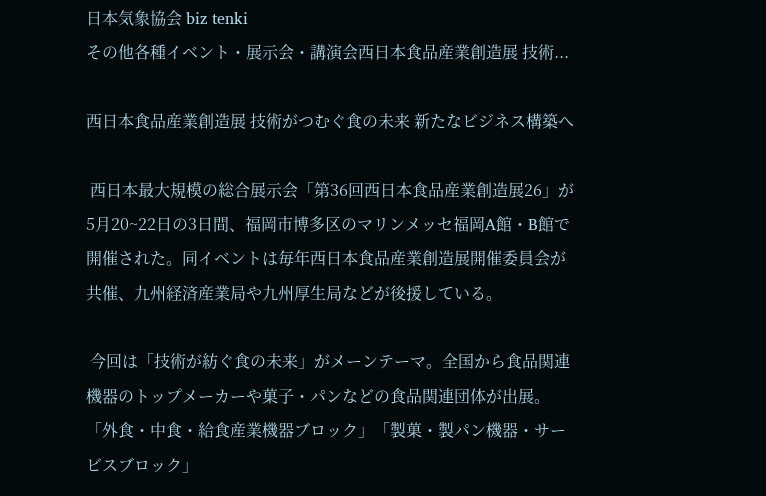日本気象協会 biz tenki
その他各種イベント・展示会・講演会西日本食品産業創造展 技術...

西日本食品産業創造展 技術がつむぐ食の未来 新たなビジネス構築へ

 西日本最大規模の総合展示会「第36回西日本食品産業創造展26」が5月20~22日の3日間、福岡市博多区のマリンメッセ福岡A館・B館で開催された。同イベントは毎年西日本食品産業創造展開催委員会が共催、九州経済産業局や九州厚生局などが後援している。

 今回は「技術が紡ぐ食の未来」がメーンテーマ。全国から食品関連機器のトップメーカーや菓子・パンなどの食品関連団体が出展。「外食・中食・給食産業機器ブロック」「製菓・製パン機器・サービスブロック」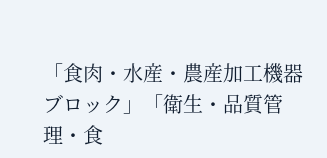「食肉・水産・農産加工機器ブロック」「衛生・品質管理・食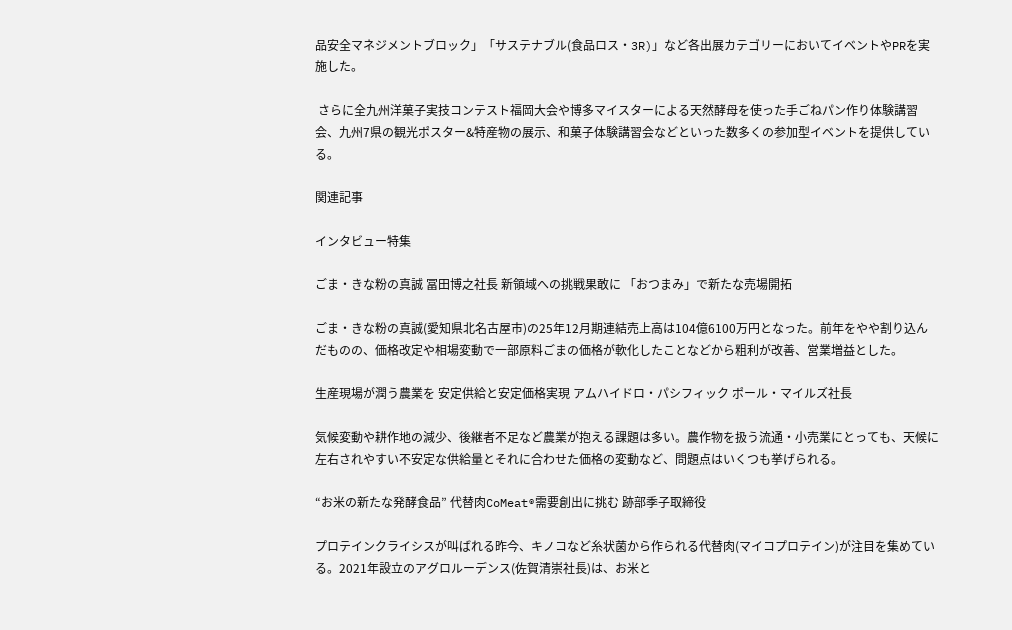品安全マネジメントブロック」「サステナブル(食品ロス・3R)」など各出展カテゴリーにおいてイベントやPRを実施した。

 さらに全九州洋菓子実技コンテスト福岡大会や博多マイスターによる天然酵母を使った手ごねパン作り体験講習会、九州7県の観光ポスター&特産物の展示、和菓子体験講習会などといった数多くの参加型イベントを提供している。

関連記事

インタビュー特集

ごま・きな粉の真誠 冨田博之社長 新領域への挑戦果敢に 「おつまみ」で新たな売場開拓

ごま・きな粉の真誠(愛知県北名古屋市)の25年12月期連結売上高は104億6100万円となった。前年をやや割り込んだものの、価格改定や相場変動で一部原料ごまの価格が軟化したことなどから粗利が改善、営業増益とした。

生産現場が潤う農業を 安定供給と安定価格実現 アムハイドロ・パシフィック ポール・マイルズ社長

気候変動や耕作地の減少、後継者不足など農業が抱える課題は多い。農作物を扱う流通・小売業にとっても、天候に左右されやすい不安定な供給量とそれに合わせた価格の変動など、問題点はいくつも挙げられる。

“お米の新たな発酵食品” 代替肉CoMeat®需要創出に挑む 跡部季子取締役

プロテインクライシスが叫ばれる昨今、キノコなど糸状菌から作られる代替肉(マイコプロテイン)が注目を集めている。2021年設立のアグロルーデンス(佐賀清崇社長)は、お米と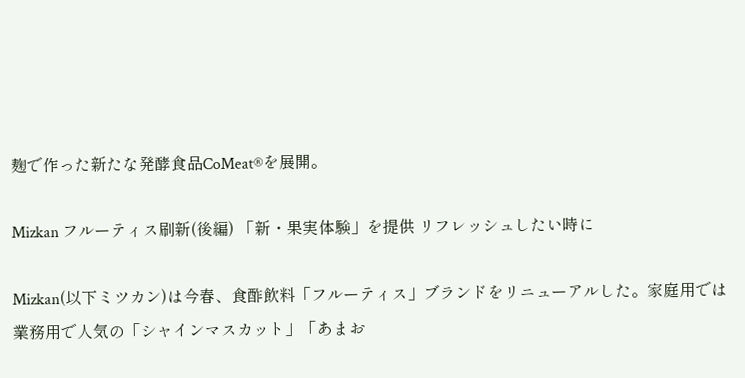麹で作った新たな発酵食品CoMeat®を展開。

Mizkan フルーティス刷新(後編) 「新・果実体験」を提供 リフレッシュしたい時に

Mizkan(以下ミツカン)は今春、食酢飲料「フルーティス」ブランドをリニューアルした。家庭用では業務用で人気の「シャインマスカット」「あまお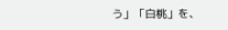う」「白桃」を、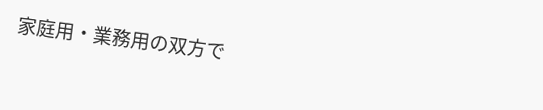家庭用・業務用の双方で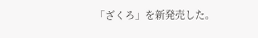「ざくろ」を新発売した。